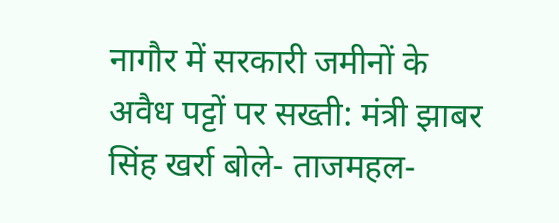नागौर में सरकारी जमीनों के अवैध पट्टों पर सख्ती: मंत्री झाबर सिंह खर्रा बोले- ताजमहल-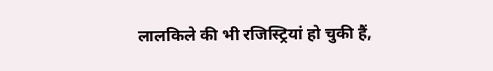लालकिले की भी रजिस्ट्रियां हो चुकी हैं,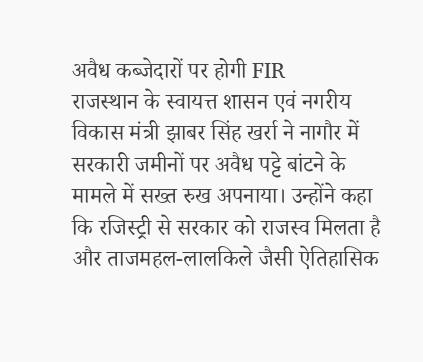अवैध कब्जेदारों पर होगी FIR
राजस्थान के स्वायत्त शासन एवं नगरीय विकास मंत्री झाबर सिंह खर्रा ने नागौर में सरकारी जमीनों पर अवैध पट्टे बांटने के मामले में सख्त रुख अपनाया। उन्होंने कहा कि रजिस्ट्री से सरकार को राजस्व मिलता है और ताजमहल-लालकिले जैसी ऐतिहासिक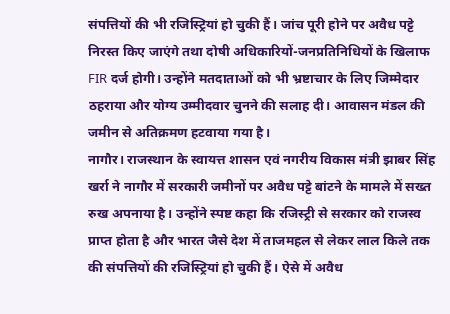संपत्तियों की भी रजिस्ट्रियां हो चुकी हैं। जांच पूरी होने पर अवैध पट्टे निरस्त किए जाएंगे तथा दोषी अधिकारियों-जनप्रतिनिधियों के खिलाफ FIR दर्ज होगी। उन्होंने मतदाताओं को भी भ्रष्टाचार के लिए जिम्मेदार ठहराया और योग्य उम्मीदवार चुनने की सलाह दी। आवासन मंडल की जमीन से अतिक्रमण हटवाया गया है।
नागौर। राजस्थान के स्वायत्त शासन एवं नगरीय विकास मंत्री झाबर सिंह खर्रा ने नागौर में सरकारी जमीनों पर अवैध पट्टे बांटने के मामले में सख्त रुख अपनाया है। उन्होंने स्पष्ट कहा कि रजिस्ट्री से सरकार को राजस्व प्राप्त होता है और भारत जैसे देश में ताजमहल से लेकर लाल किले तक की संपत्तियों की रजिस्ट्रियां हो चुकी हैं। ऐसे में अवैध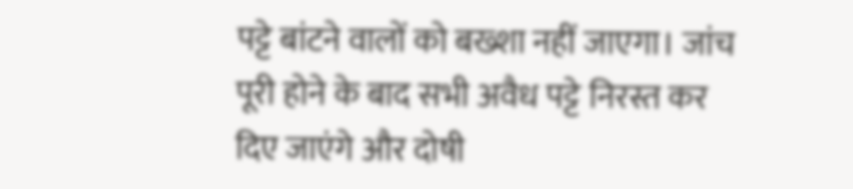पट्टे बांटने वालों को बख्शा नहीं जाएगा। जांच पूरी होने के बाद सभी अवैध पट्टे निरस्त कर दिए जाएंगे और दोषी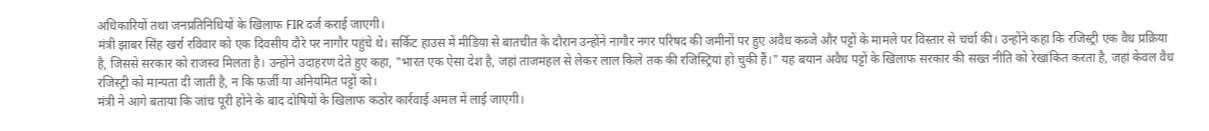अधिकारियों तथा जनप्रतिनिधियों के खिलाफ FIR दर्ज कराई जाएगी।
मंत्री झाबर सिंह खर्रा रविवार को एक दिवसीय दौरे पर नागौर पहुंचे थे। सर्किट हाउस में मीडिया से बातचीत के दौरान उन्होंने नागौर नगर परिषद की जमीनों पर हुए अवैध कब्जे और पट्टों के मामले पर विस्तार से चर्चा की। उन्होंने कहा कि रजिस्ट्री एक वैध प्रक्रिया है, जिससे सरकार को राजस्व मिलता है। उन्होंने उदाहरण देते हुए कहा, "भारत एक ऐसा देश है, जहां ताजमहल से लेकर लाल किले तक की रजिस्ट्रियां हो चुकी हैं।" यह बयान अवैध पट्टों के खिलाफ सरकार की सख्त नीति को रेखांकित करता है, जहां केवल वैध रजिस्ट्री को मान्यता दी जाती है, न कि फर्जी या अनियमित पट्टों को।
मंत्री ने आगे बताया कि जांच पूरी होने के बाद दोषियों के खिलाफ कठोर कार्रवाई अमल में लाई जाएगी।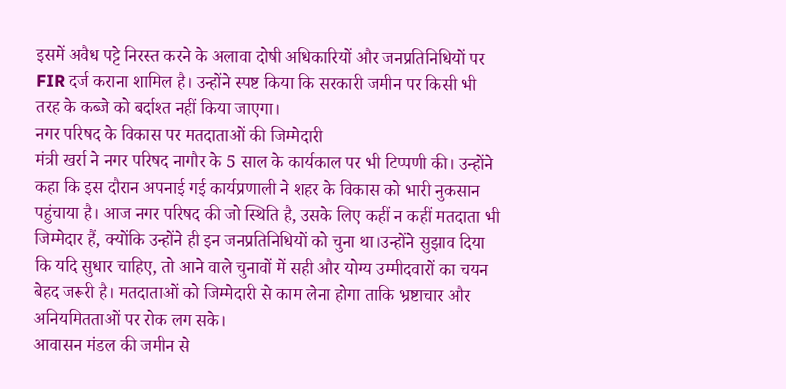इसमें अवैध पट्टे निरस्त करने के अलावा दोषी अधिकारियों और जनप्रतिनिधियों पर FIR दर्ज कराना शामिल है। उन्होंने स्पष्ट किया कि सरकारी जमीन पर किसी भी तरह के कब्जे को बर्दाश्त नहीं किया जाएगा।
नगर परिषद के विकास पर मतदाताओं की जिम्मेदारी
मंत्री खर्रा ने नगर परिषद नागौर के 5 साल के कार्यकाल पर भी टिप्पणी की। उन्होंने कहा कि इस दौरान अपनाई गई कार्यप्रणाली ने शहर के विकास को भारी नुकसान पहुंचाया है। आज नगर परिषद की जो स्थिति है, उसके लिए कहीं न कहीं मतदाता भी जिम्मेदार हैं, क्योंकि उन्होंने ही इन जनप्रतिनिधियों को चुना था।उन्होंने सुझाव दिया कि यदि सुधार चाहिए, तो आने वाले चुनावों में सही और योग्य उम्मीदवारों का चयन बेहद जरूरी है। मतदाताओं को जिम्मेदारी से काम लेना होगा ताकि भ्रष्टाचार और अनियमितताओं पर रोक लग सके।
आवासन मंडल की जमीन से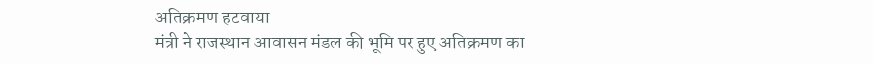अतिक्रमण हटवाया
मंत्री ने राजस्थान आवासन मंडल की भूमि पर हुए अतिक्रमण का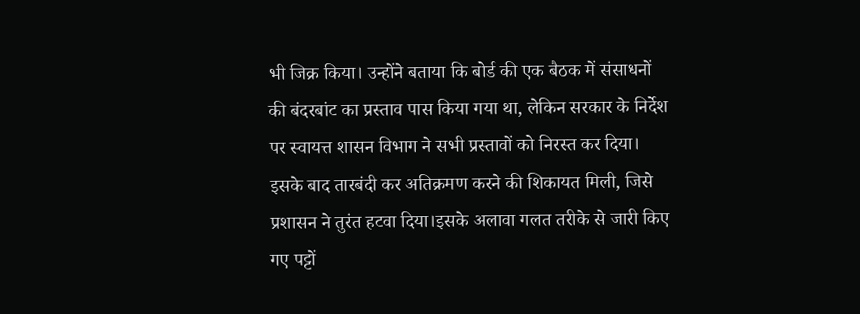भी जिक्र किया। उन्होंने बताया कि बोर्ड की एक बैठक में संसाधनों की बंदरबांट का प्रस्ताव पास किया गया था, लेकिन सरकार के निर्देश पर स्वायत्त शासन विभाग ने सभी प्रस्तावों को निरस्त कर दिया। इसके बाद तारबंदी कर अतिक्रमण करने की शिकायत मिली, जिसे प्रशासन ने तुरंत हटवा दिया।इसके अलावा गलत तरीके से जारी किए गए पट्टों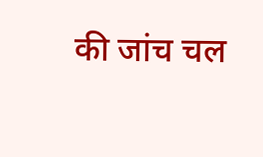की जांच चल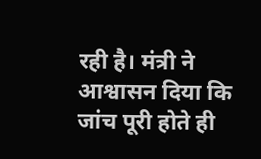रही है। मंत्री ने आश्वासन दिया कि जांच पूरी होते ही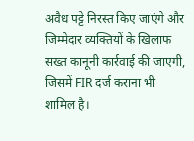अवैध पट्टे निरस्त किए जाएंगे और जिम्मेदार व्यक्तियों के खिलाफ सख्त कानूनी कार्रवाई की जाएगी, जिसमें FIR दर्ज कराना भी शामिल है।